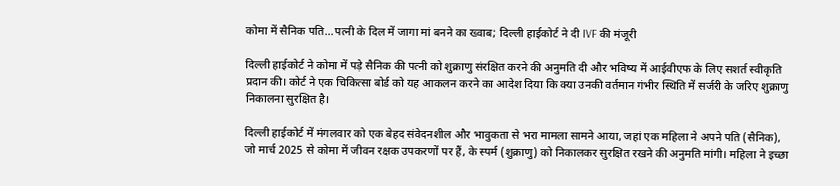कोमा में सैनिक पति...पत्नी के दिल में जागा मां बनने का ख्वाब; दिल्ली हाईकोर्ट ने दी IVF की मंजूरी

दिल्ली हाईकोर्ट ने कोमा में पड़े सैनिक की पत्नी को शुक्राणु संरक्षित करने की अनुमति दी और भविष्य में आईवीएफ के लिए सशर्त स्वीकृति प्रदान की। कोर्ट ने एक चिकित्सा बोर्ड को यह आकलन करने का आदेश दिया कि क्या उनकी वर्तमान गंभीर स्थिति में सर्जरी के जरिए शुक्राणु निकालना सुरक्षित है।

दिल्ली हाईकोर्ट में मंगलवार को एक बेहद संवेदनशील और भावुकता से भरा मामला सामने आया, जहां एक महिला ने अपने पति (सैनिक), जो मार्च 2025 से कोमा में जीवन रक्षक उपकरणों पर हैं, के स्पर्म (शुक्राणु) को निकालकर सुरक्षित रखने की अनुमति मांगी। महिला ने इच्छा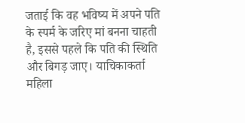जताई कि वह भविष्य में अपने पति के स्पर्म के जरिए मां बनना चाहती है, इससे पहले कि पति की स्थिति और बिगड़ जाए। याचिकाकर्ता महिला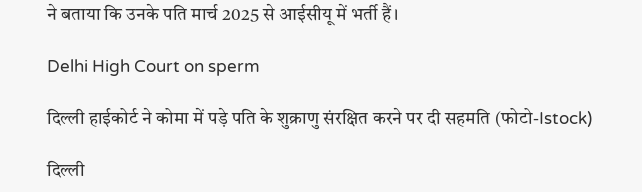ने बताया कि उनके पति मार्च 2025 से आईसीयू में भर्ती हैं।

Delhi High Court on sperm

दिल्ली हाईकोर्ट ने कोमा में पड़े पति के शुक्राणु संरक्षित करने पर दी सहमति (फोटो-Istock)

दिल्ली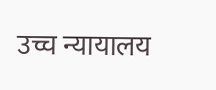उच्च न्यायालय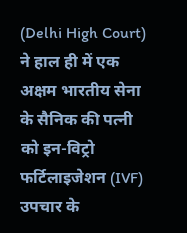(Delhi High Court) ने हाल ही में एक अक्षम भारतीय सेना के सैनिक की पत्नी को इन-विट्रो फर्टिलाइजेशन (IVF) उपचार के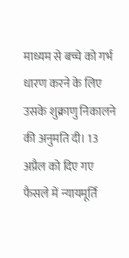माध्यम से बच्चे को गर्भ धारण करने के लिए उसके शुक्राणु निकालने की अनुमति दी। 13 अप्रैल को दिए गए फैसले में न्यायमूर्ति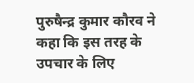पुरुषैन्द्र कुमार कौरव ने कहा कि इस तरह के उपचार के लिए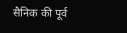सैनिक की पूर्व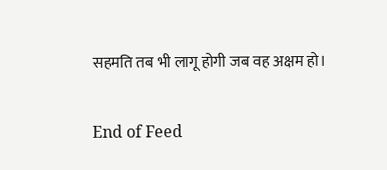सहमति तब भी लागू होगी जब वह अक्षम हो।

End of Feed